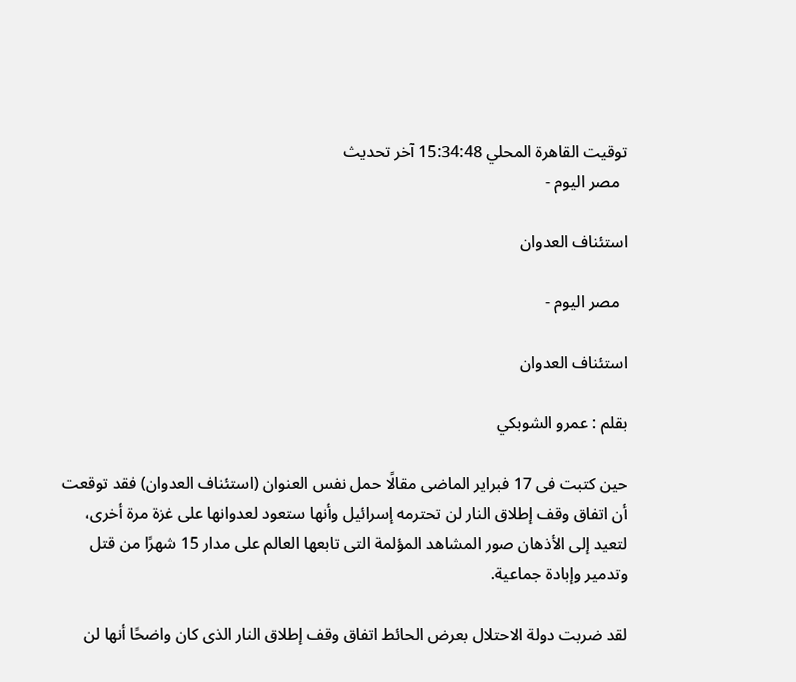توقيت القاهرة المحلي 15:34:48 آخر تحديث
  مصر اليوم -

استئناف العدوان

  مصر اليوم -

استئناف العدوان

بقلم : عمرو الشوبكي

حين كتبت فى 17 فبراير الماضى مقالًا حمل نفس العنوان (استئناف العدوان) فقد توقعت أن اتفاق وقف إطلاق النار لن تحترمه إسرائيل وأنها ستعود لعدوانها على غزة مرة أخرى، لتعيد إلى الأذهان صور المشاهد المؤلمة التى تابعها العالم على مدار 15 شهرًا من قتل وتدمير وإبادة جماعية.

لقد ضربت دولة الاحتلال بعرض الحائط اتفاق وقف إطلاق النار الذى كان واضحًا أنها لن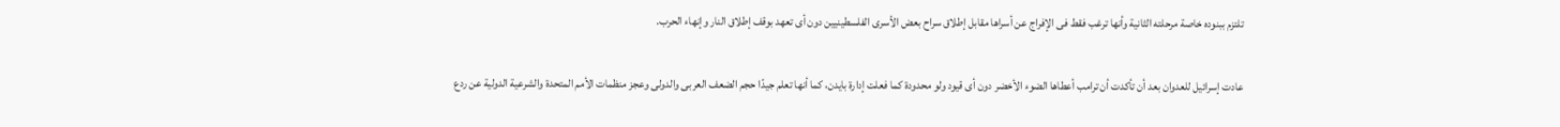تلتزم ببنوده خاصة مرحلته الثانية وأنها ترغب فقط فى الإفراج عن أسراها مقابل إطلاق سراح بعض الأسرى الفلسطينيين دون أى تعهد بوقف إطلاق النار وإنهاء الحرب.

عادت إسرائيل للعدوان بعد أن تأكدت أن ترامب أعطاها الضوء الأخضر دون أى قيود ولو محدودة كما فعلت إدارة بايدن، كما أنها تعلم جيدًا حجم الضعف العربى والدولى وعجز منظمات الأمم المتحدة والشرعية الدولية عن ردع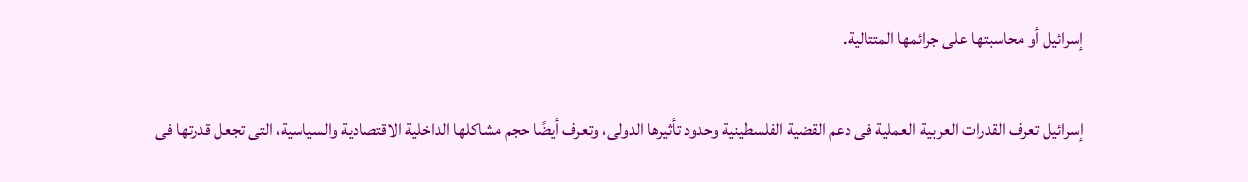إسرائيل أو محاسبتها على جرائمها المتتالية.

إسرائيل تعرف القدرات العربية العملية فى دعم القضية الفلسطينية وحدود تأثيرها الدولى، وتعرف أيضًا حجم مشاكلها الداخلية الاقتصادية والسياسية، التى تجعل قدرتها فى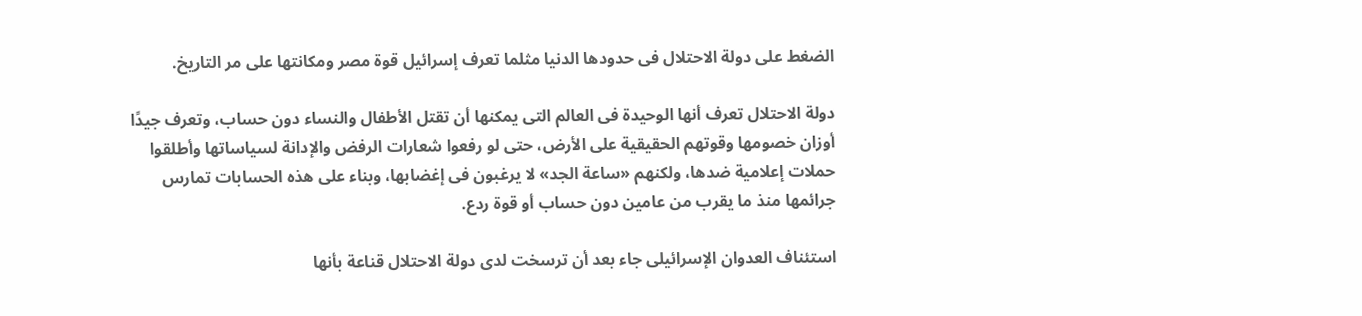الضغط على دولة الاحتلال فى حدودها الدنيا مثلما تعرف إسرائيل قوة مصر ومكانتها على مر التاريخ.

دولة الاحتلال تعرف أنها الوحيدة فى العالم التى يمكنها أن تقتل الأطفال والنساء دون حساب، وتعرف جيدًا أوزان خصومها وقوتهم الحقيقية على الأرض، حتى لو رفعوا شعارات الرفض والإدانة لسياساتها وأطلقوا حملات إعلامية ضدها، ولكنهم «ساعة الجد» لا يرغبون فى إغضابها، وبناء على هذه الحسابات تمارس جرائمها منذ ما يقرب من عامين دون حساب أو قوة ردع.

استئناف العدوان الإسرائيلى جاء بعد أن ترسخت لدى دولة الاحتلال قناعة بأنها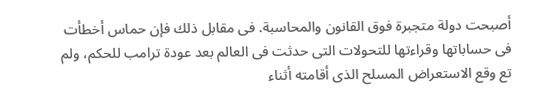أصبحت دولة متجبرة فوق القانون والمحاسبة. فى مقابل ذلك فإن حماس أخطأت فى حساباتها وقراءتها للتحولات التى حدثت فى العالم بعد عودة ترامب للحكم، ولم تع وقع الاستعراض المسلح الذى أقامته أثناء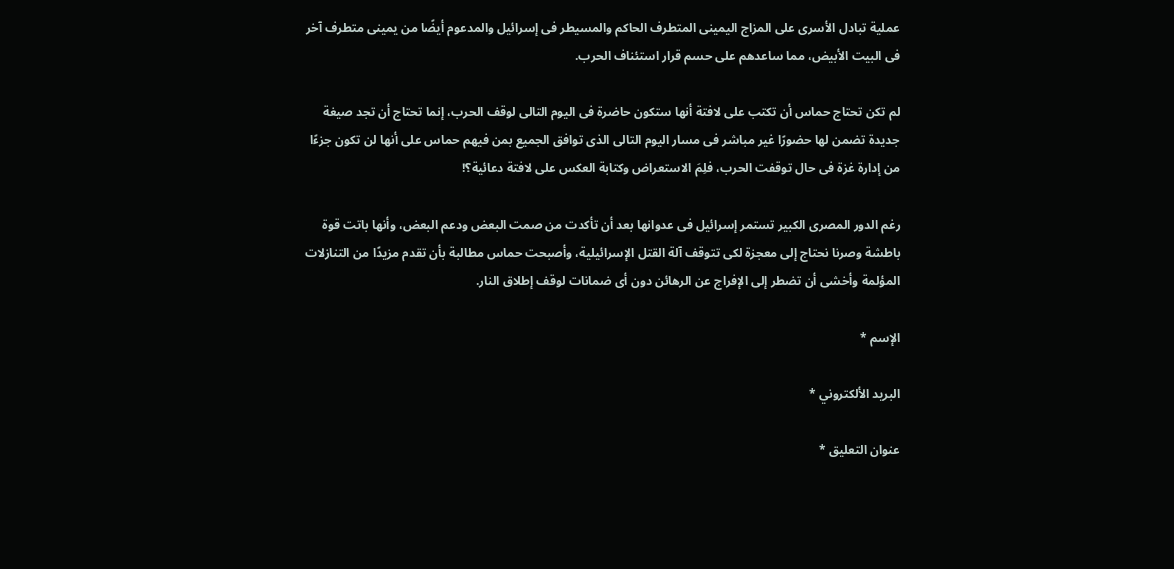عملية تبادل الأسرى على المزاج اليمينى المتطرف الحاكم والمسيطر فى إسرائيل والمدعوم أيضًا من يمينى متطرف آخر فى البيت الأبيض، مما ساعدهم على حسم قرار استئناف الحرب.

لم تكن تحتاج حماس أن تكتب على لافتة أنها ستكون حاضرة فى اليوم التالى لوقف الحرب، إنما تحتاج أن تجد صيغة جديدة تضمن لها حضورًا غير مباشر فى مسار اليوم التالى الذى توافق الجميع بمن فيهم حماس على أنها لن تكون جزءًا من إدارة غزة فى حال توقفت الحرب، فلِمَ الاستعراض وكتابة العكس على لافتة دعائية؟!

رغم الدور المصرى الكبير تستمر إسرائيل فى عدوانها بعد أن تأكدت من صمت البعض ودعم البعض، وأنها باتت قوة باطشة وصرنا نحتاج إلى معجزة لكى تتوقف آلة القتل الإسرائيلية، وأصبحت حماس مطالبة بأن تقدم مزيدًا من التنازلات المؤلمة وأخشى أن تضطر إلى الإفراج عن الرهائن دون أى ضمانات لوقف إطلاق النار.

الإسم *

البريد الألكتروني *

عنوان التعليق *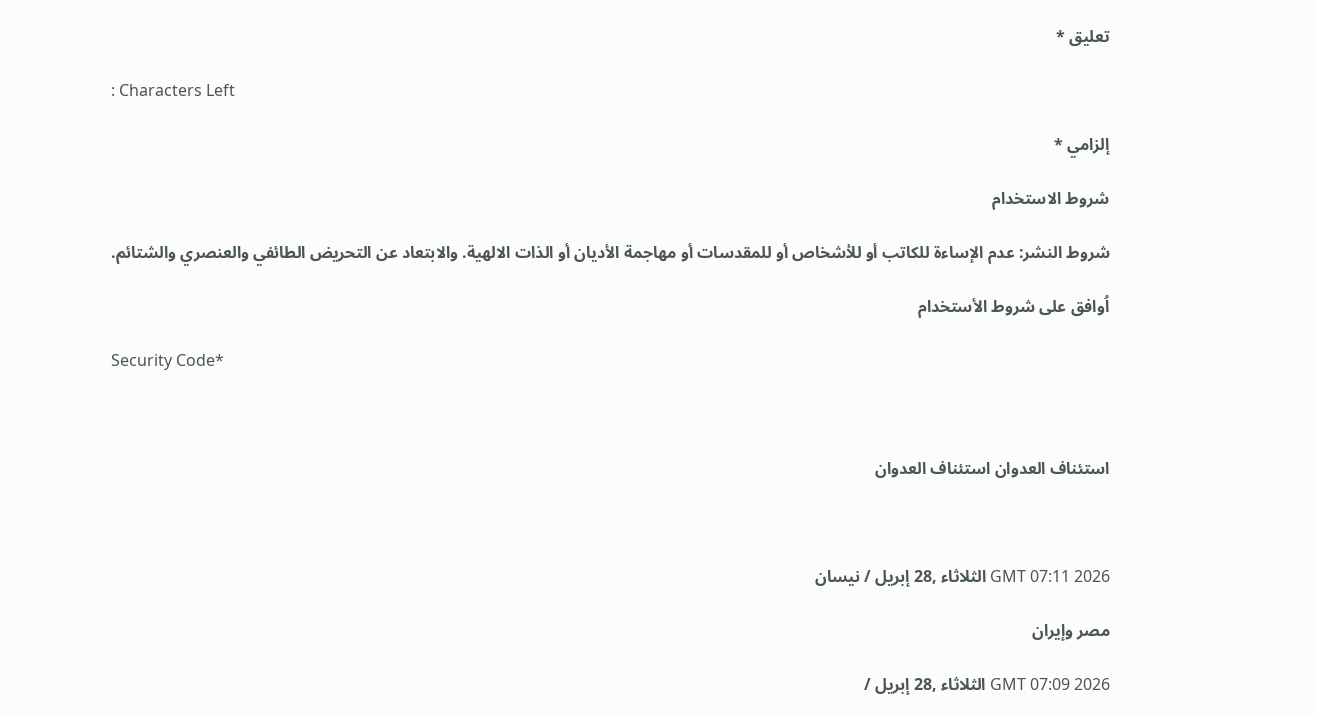تعليق *

: Characters Left

إلزامي *

شروط الاستخدام

شروط النشر: عدم الإساءة للكاتب أو للأشخاص أو للمقدسات أو مهاجمة الأديان أو الذات الالهية. والابتعاد عن التحريض الطائفي والعنصري والشتائم.

اُوافق على شروط الأستخدام

Security Code*



استئناف العدوان استئناف العدوان



GMT 07:11 2026 الثلاثاء ,28 إبريل / نيسان

مصر وإيران

GMT 07:09 2026 الثلاثاء ,28 إبريل /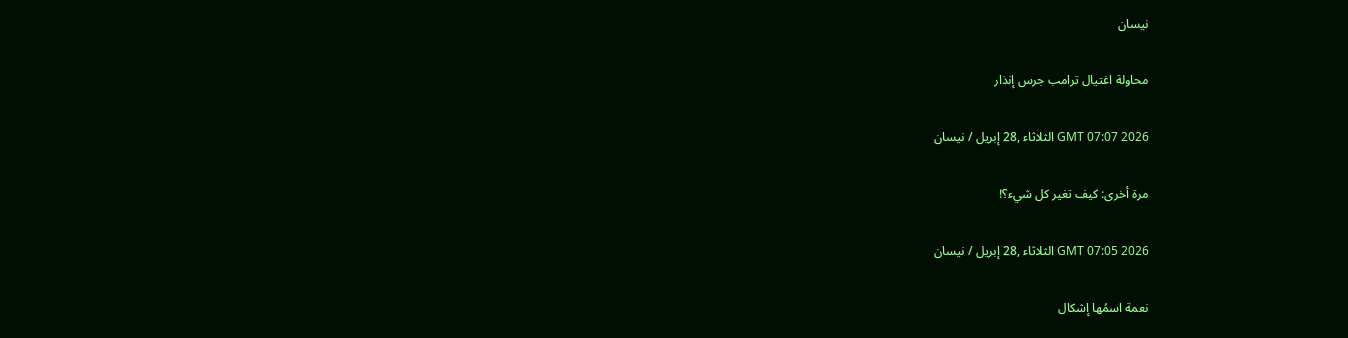نيسان

محاولة اغتيال ترامب جرس إنذار

GMT 07:07 2026 الثلاثاء ,28 إبريل / نيسان

مرة أخرى: كيف تغير كل شيء؟!

GMT 07:05 2026 الثلاثاء ,28 إبريل / نيسان

نعمة اسمُها إشكال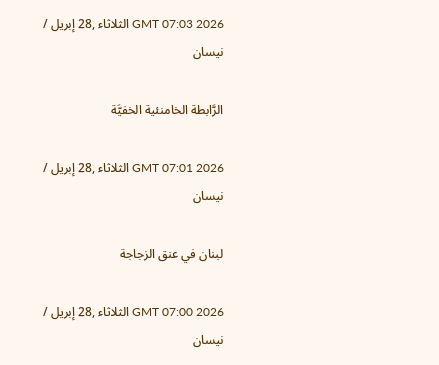GMT 07:03 2026 الثلاثاء ,28 إبريل / نيسان

الرَّابطة الخامنئية الخفيَّة

GMT 07:01 2026 الثلاثاء ,28 إبريل / نيسان

لبنان في عنق الزجاجة

GMT 07:00 2026 الثلاثاء ,28 إبريل / نيسان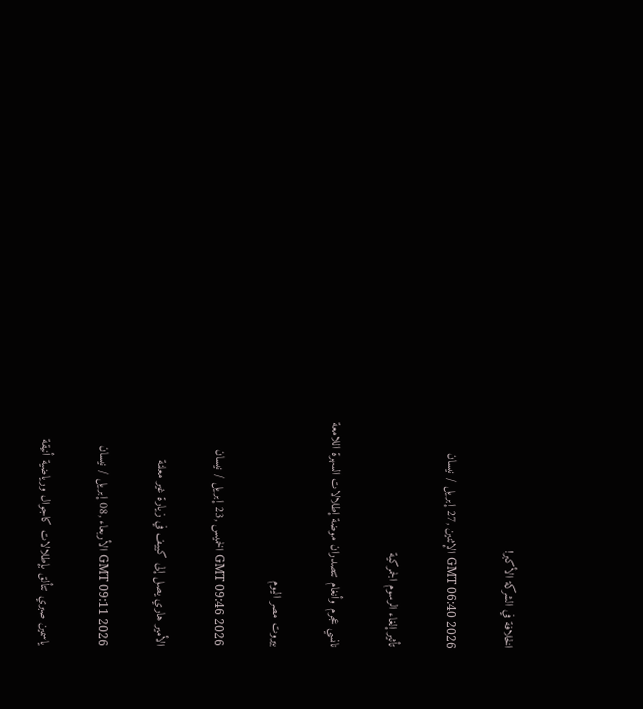الخلافة في الشركة الأكبر!

GMT 06:40 2026 الإثنين ,27 إبريل / نيسان

تأثير إلغاء الرسوم الجمركية

نانسي عجرم وأنغام تتصدران موضة إطلالات السهرة اللامعة

بيروت مصر اليوم

GMT 09:46 2026 الخميس ,23 إبريل / نيسان

الأمير هاري يصل إلى كييف في زيارة غير معلنة

GMT 09:11 2026 الأربعاء ,08 إبريل / نيسان

ياسمين صبري تتألق بإطلالات كاجوال ورياضية أنيقة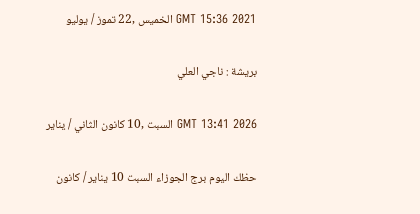GMT 15:36 2021 الخميس ,22 تموز / يوليو

بريشة : ناجي العلي

GMT 13:41 2026 السبت ,10 كانون الثاني / يناير

حظك اليوم برج الجوزاء السبت 10 يناير / كانون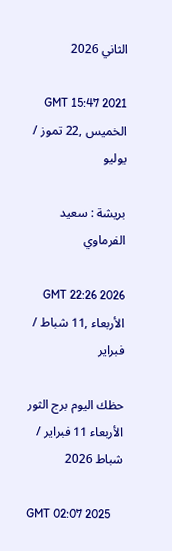الثاني 2026

GMT 15:47 2021 الخميس ,22 تموز / يوليو

بريشة : سعيد الفرماوي

GMT 22:26 2026 الأربعاء ,11 شباط / فبراير

حظك اليوم برج الثور الأربعاء 11 فبراير / شباط 2026

GMT 02:07 2025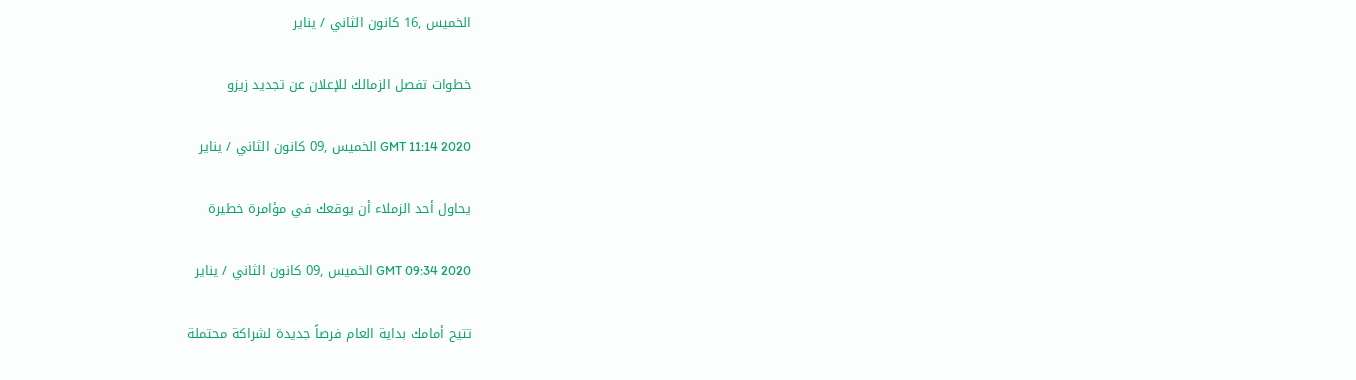الخميس ,16 كانون الثاني / يناير

خطوات تفصل الزمالك للإعلان عن تجديد زيزو

GMT 11:14 2020 الخميس ,09 كانون الثاني / يناير

يحاول أحد الزملاء أن يوقعك في مؤامرة خطيرة

GMT 09:34 2020 الخميس ,09 كانون الثاني / يناير

تتيح أمامك بداية العام فرصاً جديدة لشراكة محتملة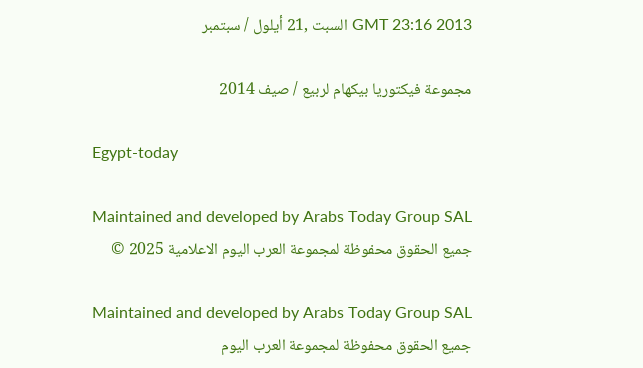GMT 23:16 2013 السبت ,21 أيلول / سبتمبر

مجموعة فيكتوريا بيكهام لربيع / صيف 2014

Egypt-today

Maintained and developed by Arabs Today Group SAL
جميع الحقوق محفوظة لمجموعة العرب اليوم الاعلامية 2025 ©

Maintained and developed by Arabs Today Group SAL
جميع الحقوق محفوظة لمجموعة العرب اليوم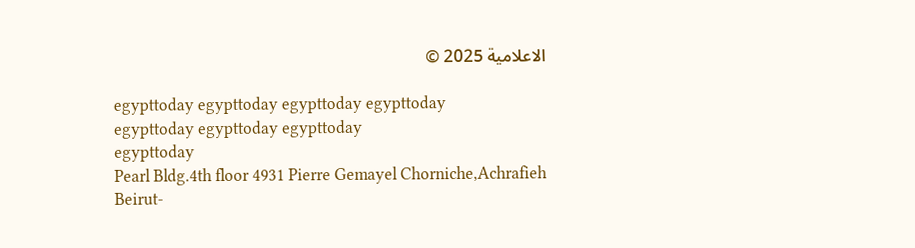الاعلامية 2025 ©

egypttoday egypttoday egypttoday egypttoday
egypttoday egypttoday egypttoday
egypttoday
Pearl Bldg.4th floor 4931 Pierre Gemayel Chorniche,Achrafieh Beirut-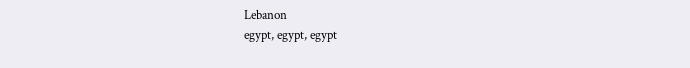Lebanon
egypt, egypt, egypt